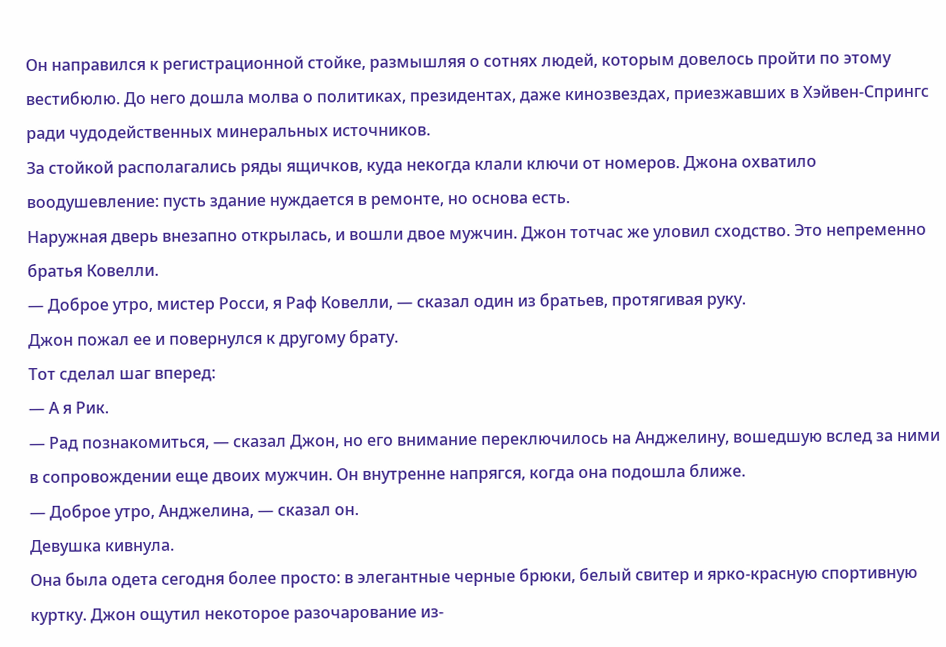Он направился к регистрационной стойке, размышляя о сотнях людей, которым довелось пройти по этому вестибюлю. До него дошла молва о политиках, президентах, даже кинозвездах, приезжавших в Хэйвен-Спрингс ради чудодейственных минеральных источников.
За стойкой располагались ряды ящичков, куда некогда клали ключи от номеров. Джона охватило воодушевление: пусть здание нуждается в ремонте, но основа есть.
Наружная дверь внезапно открылась, и вошли двое мужчин. Джон тотчас же уловил сходство. Это непременно братья Ковелли.
— Доброе утро, мистер Росси, я Раф Ковелли, — сказал один из братьев, протягивая руку.
Джон пожал ее и повернулся к другому брату.
Тот сделал шаг вперед:
— А я Рик.
— Рад познакомиться, — сказал Джон, но его внимание переключилось на Анджелину, вошедшую вслед за ними в сопровождении еще двоих мужчин. Он внутренне напрягся, когда она подошла ближе.
— Доброе утро, Анджелина, — сказал он.
Девушка кивнула.
Она была одета сегодня более просто: в элегантные черные брюки, белый свитер и ярко-красную спортивную куртку. Джон ощутил некоторое разочарование из-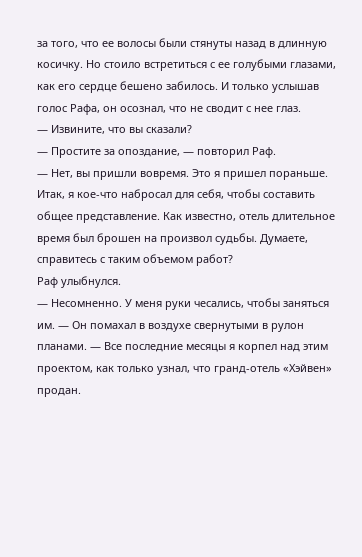за того, что ее волосы были стянуты назад в длинную косичку. Но стоило встретиться с ее голубыми глазами, как его сердце бешено забилось. И только услышав голос Рафа, он осознал, что не сводит с нее глаз.
— Извините, что вы сказали?
— Простите за опоздание, — повторил Раф.
— Нет, вы пришли вовремя. Это я пришел пораньше. Итак, я кое-что набросал для себя, чтобы составить общее представление. Как известно, отель длительное время был брошен на произвол судьбы. Думаете, справитесь с таким объемом работ?
Раф улыбнулся.
— Несомненно. У меня руки чесались, чтобы заняться им. — Он помахал в воздухе свернутыми в рулон планами. — Все последние месяцы я корпел над этим проектом, как только узнал, что гранд-отель «Хэйвен» продан.